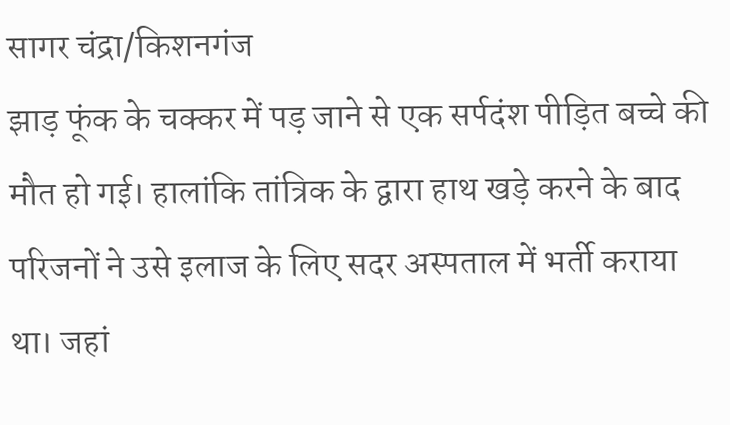सागर चंद्रा/किशनगंज
झाड़ फूंक के चक्कर में पड़ जाने से एक सर्पदंश पीड़ित बच्चे की मौत हो गई। हालांकि तांत्रिक के द्वारा हाथ खड़े करने के बाद परिजनों ने उसे इलाज के लिए सदर अस्पताल में भर्ती कराया था। जहां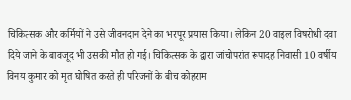चिकित्सक और कर्मियों ने उसे जीवनदान देने का भरपूर प्रयास किया। लेकिन 20 वाइल विषरोधी दवा दिये जाने के बावजूद भी उसकी मौत हो गई। चिकित्सक के द्वारा जांचोपरांत रूपादह निवासी 10 वर्षीय विनय कुमार को मृत घोषित करते ही परिजनों के बीच कोहराम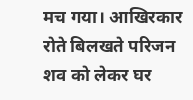मच गया। आखिरकार रोते बिलखते परिजन शव को लेकर घर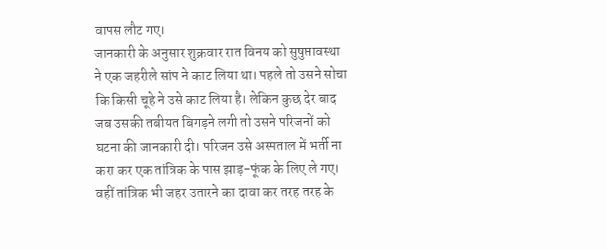वापस लौट गए।
जानकारी के अनुसार शुक्रवार रात विनय को सुषुप्तावस्था ने एक जहरीले सांप ने काट लिया था। पहले तो उसने सोचा कि किसी चूहे ने उसे काट लिया है। लेकिन कुछ देर बाद जब उसकी तबीयत बिगड़ने लगी तो उसने परिजनों को घटना की जानकारी दी। परिजन उसे अस्पताल में भर्ती ना करा कर एक तांत्रिक के पास झाड़-फूंक के लिए ले गए।
वहीं तांत्रिक भी जहर उतारने का दावा कर तरह तरह के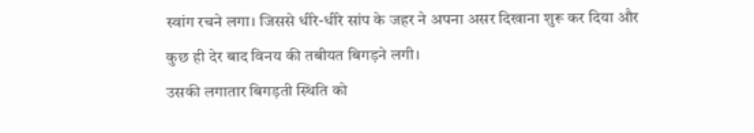स्वांग रचने लगा। जिससे धीरे-धीरे सांप के जहर ने अपना असर दिखाना शुरू कर दिया और कुछ ही देर बाद विनय की तबीयत बिगड़ने लगी।
उसकी लगातार बिगड़ती स्थिति को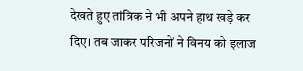देखते हुए तांत्रिक ने भी अपने हाथ खड़े कर दिए। तब जाकर परिजनों ने विनय को इलाज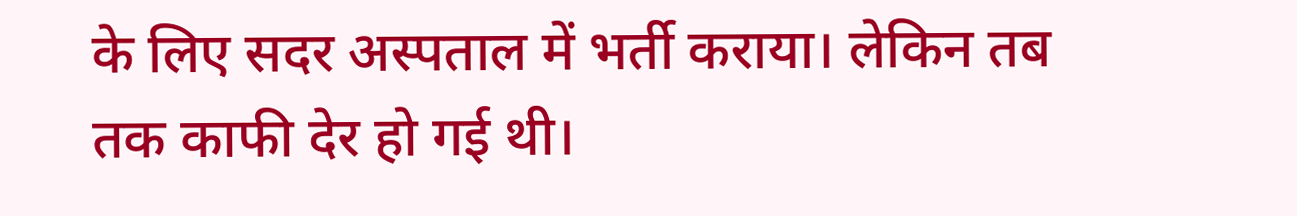के लिए सदर अस्पताल में भर्ती कराया। लेकिन तब तक काफी देर हो गई थी।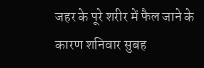जहर के पूरे शरीर में फैल जाने के कारण शनिवार सुबह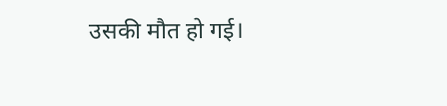उसकी मौत हो गई।